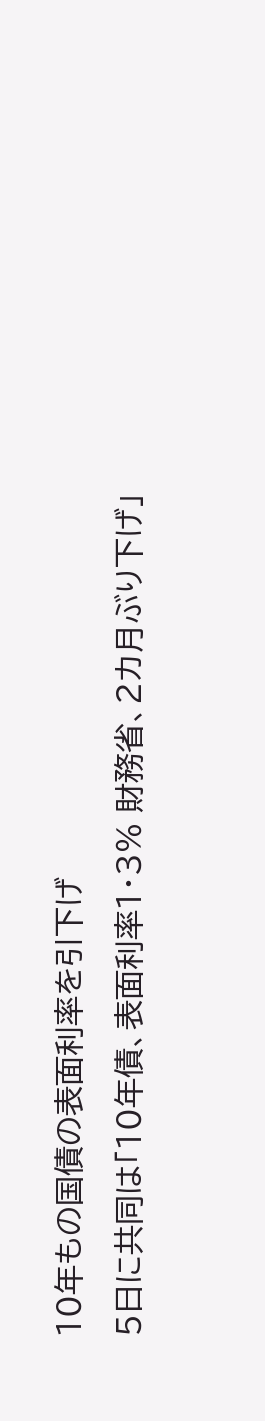10年もの国債の表面利率を引下げ
5日に共同は「10年債、表面利率1・3% 財務省、2カ月ぶり下げ」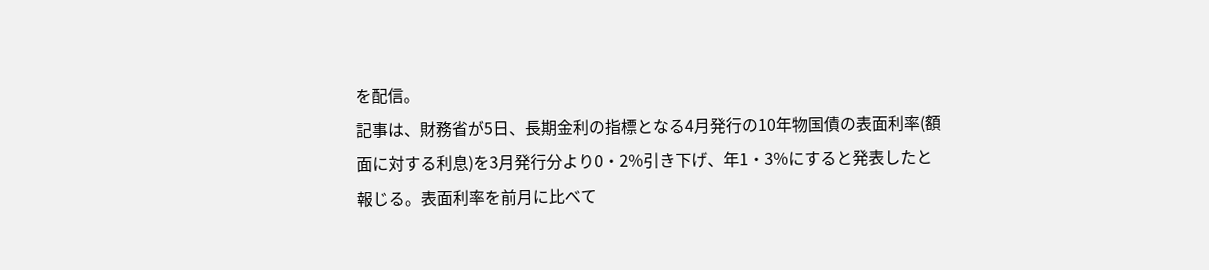を配信。
記事は、財務省が5日、長期金利の指標となる4月発行の10年物国債の表面利率(額面に対する利息)を3月発行分より0・2%引き下げ、年1・3%にすると発表したと報じる。表面利率を前月に比べて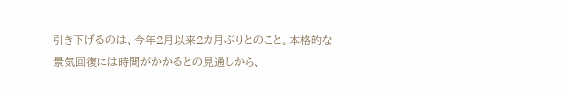引き下げるのは、今年2月以来2カ月ぶりとのこと。本格的な景気回復には時間がかかるとの見通しから、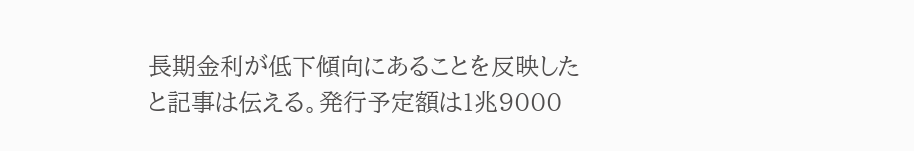長期金利が低下傾向にあることを反映したと記事は伝える。発行予定額は1兆9000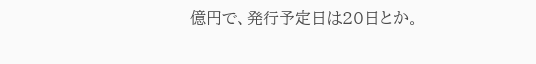億円で、発行予定日は20日とか。